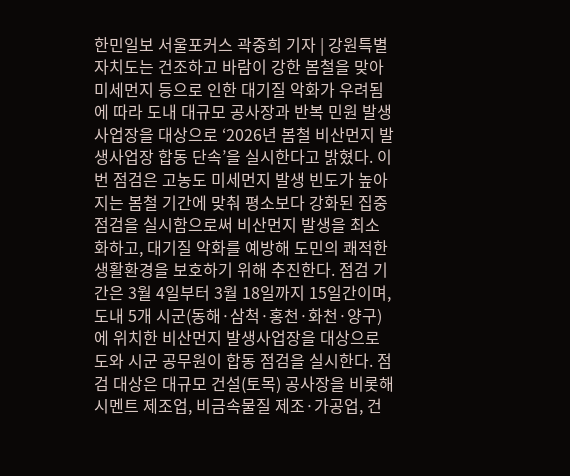한민일보 서울포커스 곽중희 기자 | 강원특별자치도는 건조하고 바람이 강한 봄철을 맞아 미세먼지 등으로 인한 대기질 악화가 우려됨에 따라 도내 대규모 공사장과 반복 민원 발생 사업장을 대상으로 ‘2026년 봄철 비산먼지 발생사업장 합동 단속’을 실시한다고 밝혔다. 이번 점검은 고농도 미세먼지 발생 빈도가 높아지는 봄철 기간에 맞춰 평소보다 강화된 집중 점검을 실시함으로써 비산먼지 발생을 최소화하고, 대기질 악화를 예방해 도민의 쾌적한 생활환경을 보호하기 위해 추진한다. 점검 기간은 3월 4일부터 3월 18일까지 15일간이며, 도내 5개 시군(동해·삼척·홍천·화천·양구)에 위치한 비산먼지 발생사업장을 대상으로 도와 시군 공무원이 합동 점검을 실시한다. 점검 대상은 대규모 건설(토목) 공사장을 비롯해 시멘트 제조업, 비금속물질 제조·가공업, 건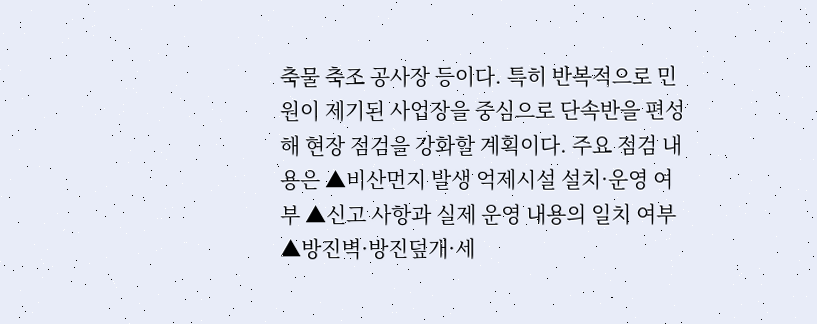축물 축조 공사장 등이다. 특히 반복적으로 민원이 제기된 사업장을 중심으로 단속반을 편성해 현장 점검을 강화할 계획이다. 주요 점검 내용은 ▲비산먼지 발생 억제시설 설치·운영 여부 ▲신고 사항과 실제 운영 내용의 일치 여부 ▲방진벽·방진덮개·세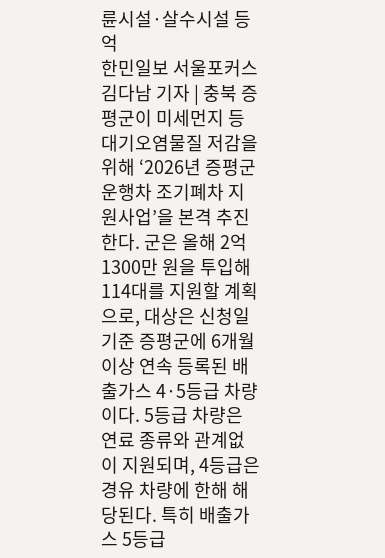륜시설·살수시설 등 억
한민일보 서울포커스 김다남 기자 | 충북 증평군이 미세먼지 등 대기오염물질 저감을 위해 ‘2026년 증평군 운행차 조기폐차 지원사업’을 본격 추진한다. 군은 올해 2억1300만 원을 투입해 114대를 지원할 계획으로, 대상은 신청일 기준 증평군에 6개월 이상 연속 등록된 배출가스 4·5등급 차량이다. 5등급 차량은 연료 종류와 관계없이 지원되며, 4등급은 경유 차량에 한해 해당된다. 특히 배출가스 5등급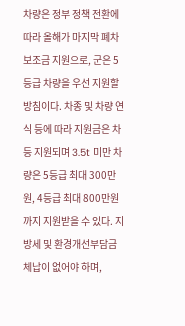차량은 정부 정책 전환에 따라 올해가 마지막 폐차 보조금 지원으로, 군은 5등급 차량을 우선 지원할 방침이다. 차종 및 차량 연식 등에 따라 지원금은 차등 지원되며 3.5t 미만 차량은 5등급 최대 300만원, 4등급 최대 800만원까지 지원받을 수 있다. 지방세 및 환경개선부담금 체납이 없어야 하며,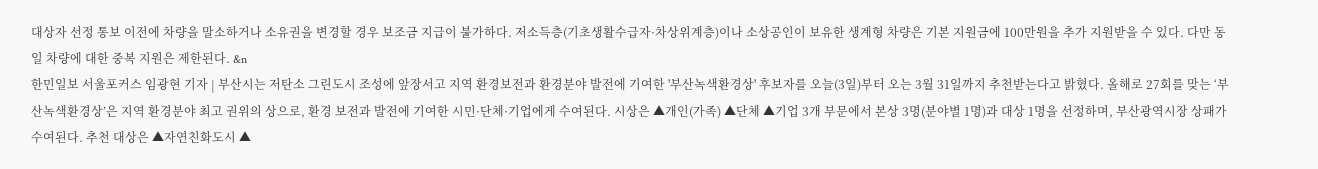대상자 선정 통보 이전에 차량을 말소하거나 소유권을 변경할 경우 보조금 지급이 불가하다. 저소득층(기초생활수급자·차상위계층)이나 소상공인이 보유한 생계형 차량은 기본 지원금에 100만원을 추가 지원받을 수 있다. 다만 동일 차량에 대한 중복 지원은 제한된다. &n
한민일보 서울포커스 임광현 기자 | 부산시는 저탄소 그린도시 조성에 앞장서고 지역 환경보전과 환경분야 발전에 기여한 '부산녹색환경상' 후보자를 오늘(3일)부터 오는 3월 31일까지 추천받는다고 밝혔다. 올해로 27회를 맞는 ‘부산녹색환경상’은 지역 환경분야 최고 권위의 상으로, 환경 보전과 발전에 기여한 시민·단체·기업에게 수여된다. 시상은 ▲개인(가족) ▲단체 ▲기업 3개 부문에서 본상 3명(분야별 1명)과 대상 1명을 선정하며, 부산광역시장 상패가 수여된다. 추천 대상은 ▲자연친화도시 ▲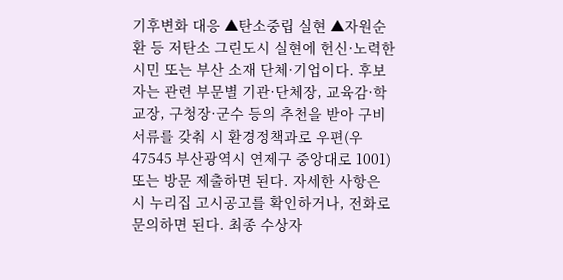기후변화 대응 ▲탄소중립 실현 ▲자원순환 등 저탄소 그린도시 실현에 헌신·노력한 시민 또는 부산 소재 단체·기업이다. 후보자는 관련 부문별 기관·단체장, 교육감·학교장, 구청장·군수 등의 추천을 받아 구비서류를 갖춰 시 환경정책과로 우편(우 47545 부산광역시 연제구 중앙대로 1001) 또는 방문 제출하면 된다. 자세한 사항은 시 누리집 고시공고를 확인하거나, 전화로 문의하면 된다. 최종 수상자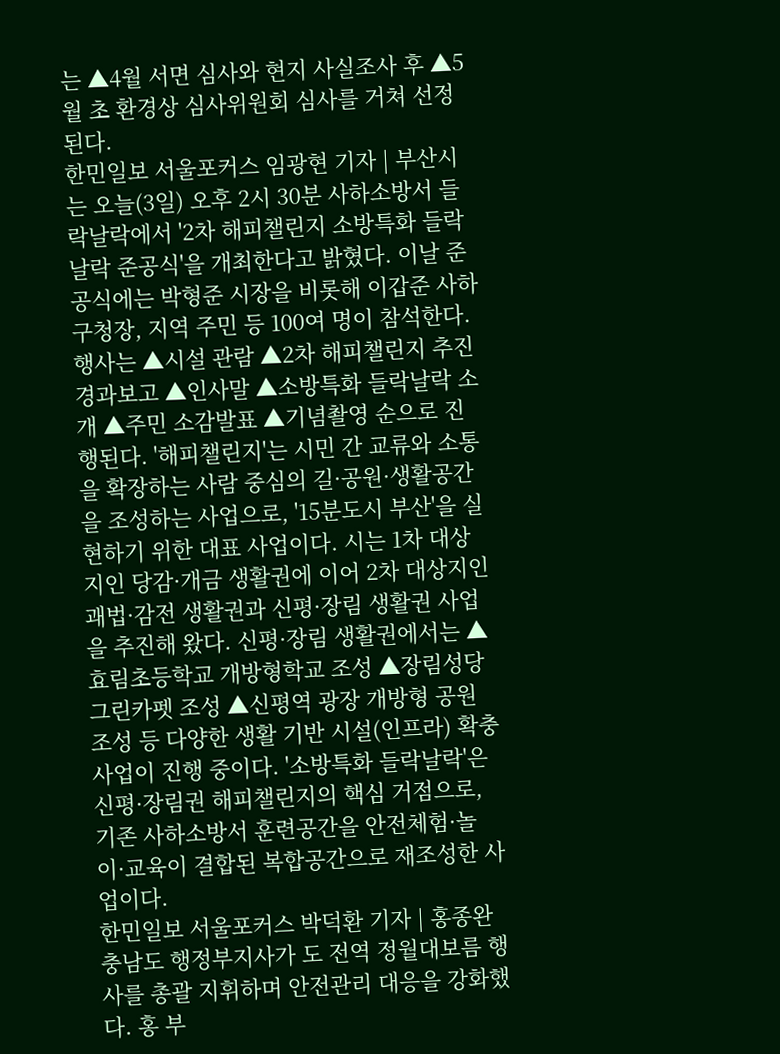는 ▲4월 서면 심사와 현지 사실조사 후 ▲5월 초 환경상 심사위원회 심사를 거쳐 선정된다.
한민일보 서울포커스 임광현 기자 | 부산시는 오늘(3일) 오후 2시 30분 사하소방서 들락날락에서 '2차 해피챌린지 소방특화 들락날락 준공식'을 개최한다고 밝혔다. 이날 준공식에는 박형준 시장을 비롯해 이갑준 사하구청장, 지역 주민 등 100여 명이 참석한다. 행사는 ▲시설 관람 ▲2차 해피챌린지 추진경과보고 ▲인사말 ▲소방특화 들락날락 소개 ▲주민 소감발표 ▲기념촬영 순으로 진행된다. '해피챌린지'는 시민 간 교류와 소통을 확장하는 사람 중심의 길·공원·생활공간을 조성하는 사업으로, '15분도시 부산'을 실현하기 위한 대표 사업이다. 시는 1차 대상지인 당감·개금 생활권에 이어 2차 대상지인 괘법·감전 생활권과 신평·장림 생활권 사업을 추진해 왔다. 신평·장림 생활권에서는 ▲효림초등학교 개방형학교 조성 ▲장림성당 그린카펫 조성 ▲신평역 광장 개방형 공원 조성 등 다양한 생활 기반 시설(인프라) 확충 사업이 진행 중이다. '소방특화 들락날락'은 신평·장림권 해피챌린지의 핵심 거점으로, 기존 사하소방서 훈련공간을 안전체험·놀이·교육이 결합된 복합공간으로 재조성한 사업이다.
한민일보 서울포커스 박덕환 기자 | 홍종완 충남도 행정부지사가 도 전역 정월대보름 행사를 총괄 지휘하며 안전관리 대응을 강화했다. 홍 부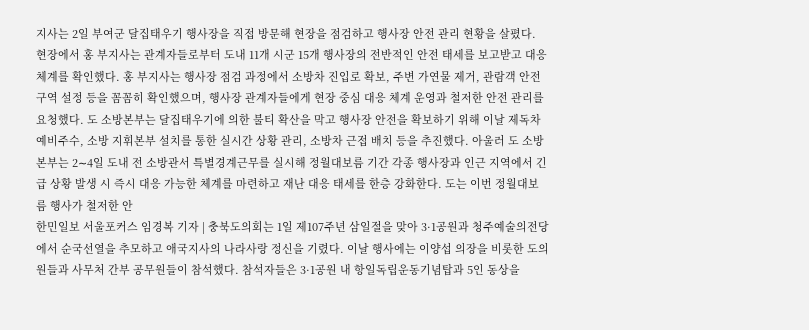지사는 2일 부여군 달집태우기 행사장을 직접 방문해 현장을 점검하고 행사장 안전 관리 현황을 살폈다. 현장에서 홍 부지사는 관계자들로부터 도내 11개 시군 15개 행사장의 전반적인 안전 태세를 보고받고 대응 체계를 확인했다. 홍 부지사는 행사장 점검 과정에서 소방차 진입로 확보, 주변 가연물 제거, 관람객 안전구역 설정 등을 꼼꼼히 확인했으며, 행사장 관계자들에게 현장 중심 대응 체계 운영과 철저한 안전 관리를 요청했다. 도 소방본부는 달집태우기에 의한 불티 확산을 막고 행사장 안전을 확보하기 위해 이날 제독차 예비주수, 소방 지휘본부 설치를 통한 실시간 상황 관리, 소방차 근접 배치 등을 추진했다. 아울러 도 소방본부는 2∼4일 도내 전 소방관서 특별경계근무를 실시해 정월대보름 기간 각종 행사장과 인근 지역에서 긴급 상황 발생 시 즉시 대응 가능한 체계를 마련하고 재난 대응 태세를 한층 강화한다. 도는 이번 정월대보름 행사가 철저한 안
한민일보 서울포커스 임경복 기자 | 충북도의회는 1일 제107주년 삼일절을 맞아 3·1공원과 청주예술의전당에서 순국선열을 추모하고 애국지사의 나라사랑 정신을 기렸다. 이날 행사에는 이양섭 의장을 비롯한 도의원들과 사무처 간부 공무원들이 참석했다. 참석자들은 3·1공원 내 항일독립운동기념탑과 5인 동상을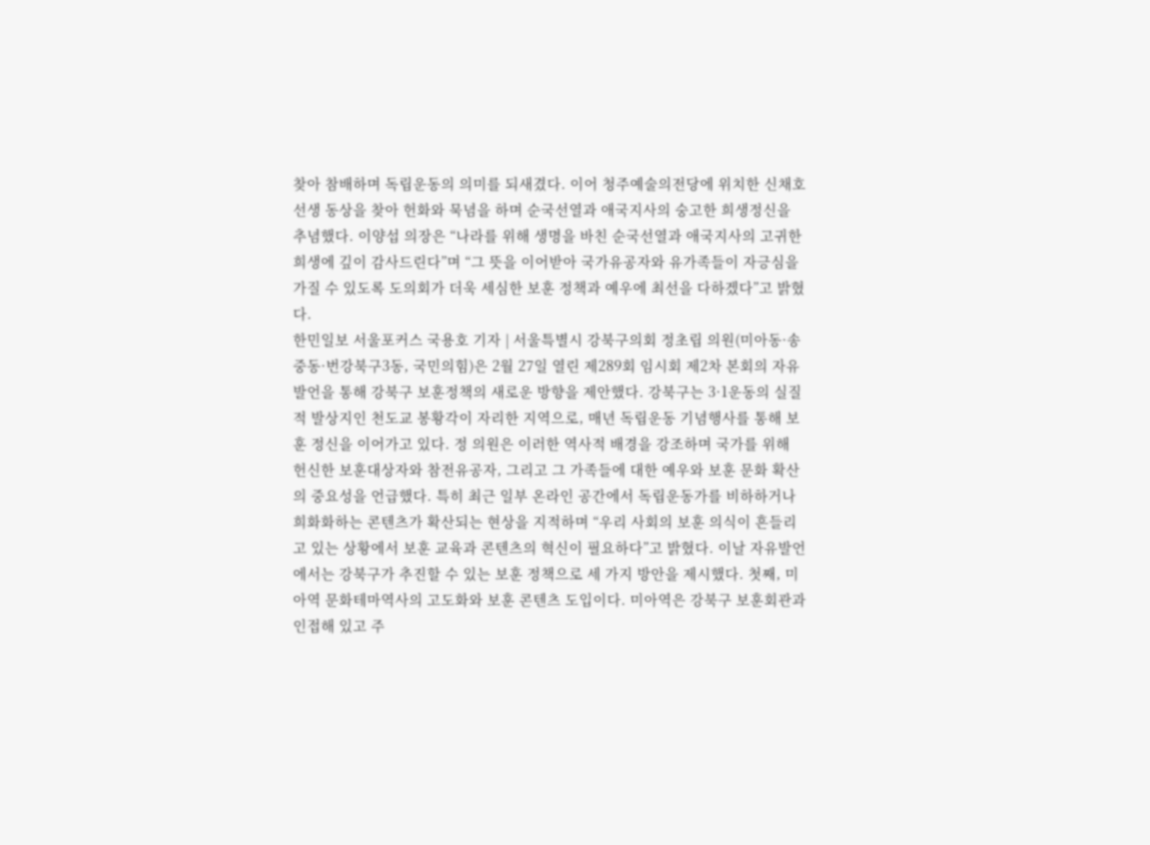찾아 참배하며 독립운동의 의미를 되새겼다. 이어 청주예술의전당에 위치한 신채호 선생 동상을 찾아 헌화와 묵념을 하며 순국선열과 애국지사의 숭고한 희생정신을 추념했다. 이양섭 의장은 “나라를 위해 생명을 바친 순국선열과 애국지사의 고귀한 희생에 깊이 감사드린다”며 “그 뜻을 이어받아 국가유공자와 유가족들이 자긍심을 가질 수 있도록 도의회가 더욱 세심한 보훈 정책과 예우에 최선을 다하겠다”고 밝혔다.
한민일보 서울포커스 국용호 기자 | 서울특별시 강북구의회 정초립 의원(미아동·송중동·번강북구3동, 국민의힘)은 2월 27일 열린 제289회 임시회 제2차 본회의 자유발언을 통해 강북구 보훈정책의 새로운 방향을 제안했다. 강북구는 3·1운동의 실질적 발상지인 천도교 봉황각이 자리한 지역으로, 매년 독립운동 기념행사를 통해 보훈 정신을 이어가고 있다. 정 의원은 이러한 역사적 배경을 강조하며 국가를 위해 헌신한 보훈대상자와 참전유공자, 그리고 그 가족들에 대한 예우와 보훈 문화 확산의 중요성을 언급했다. 특히 최근 일부 온라인 공간에서 독립운동가를 비하하거나 희화화하는 콘텐츠가 확산되는 현상을 지적하며 “우리 사회의 보훈 의식이 흔들리고 있는 상황에서 보훈 교육과 콘텐츠의 혁신이 필요하다”고 밝혔다. 이날 자유발언에서는 강북구가 추진할 수 있는 보훈 정책으로 세 가지 방안을 제시했다. 첫째, 미아역 문화테마역사의 고도화와 보훈 콘텐츠 도입이다. 미아역은 강북구 보훈회관과 인접해 있고 주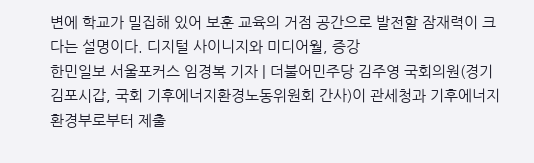변에 학교가 밀집해 있어 보훈 교육의 거점 공간으로 발전할 잠재력이 크다는 설명이다. 디지털 사이니지와 미디어월, 증강
한민일보 서울포커스 임경복 기자 | 더불어민주당 김주영 국회의원(경기 김포시갑, 국회 기후에너지환경노동위원회 간사)이 관세청과 기후에너지환경부로부터 제출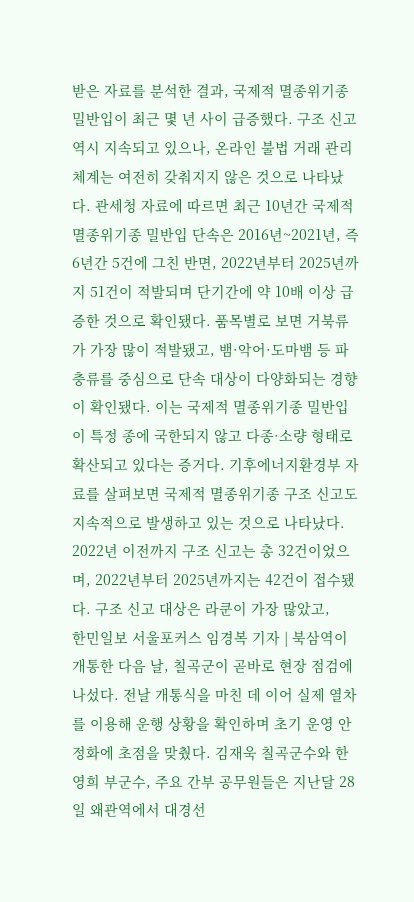받은 자료를 분석한 결과, 국제적 멸종위기종 밀반입이 최근 몇 년 사이 급증했다. 구조 신고 역시 지속되고 있으나, 온라인 불법 거래 관리 체계는 여전히 갖춰지지 않은 것으로 나타났다. 관세청 자료에 따르면 최근 10년간 국제적 멸종위기종 밀반입 단속은 2016년~2021년, 즉 6년간 5건에 그친 반면, 2022년부터 2025년까지 51건이 적발되며 단기간에 약 10배 이상 급증한 것으로 확인됐다. 품목별로 보면 거북류가 가장 많이 적발됐고, 뱀·악어·도마뱀 등 파충류를 중심으로 단속 대상이 다양화되는 경향이 확인됐다. 이는 국제적 멸종위기종 밀반입이 특정 종에 국한되지 않고 다종·소량 형태로 확산되고 있다는 증거다. 기후에너지환경부 자료를 살펴보면 국제적 멸종위기종 구조 신고도 지속적으로 발생하고 있는 것으로 나타났다. 2022년 이전까지 구조 신고는 총 32건이었으며, 2022년부터 2025년까지는 42건이 접수됐다. 구조 신고 대상은 라쿤이 가장 많았고,
한민일보 서울포커스 임경복 기자 | 북삼역이 개통한 다음 날, 칠곡군이 곧바로 현장 점검에 나섰다. 전날 개통식을 마친 데 이어 실제 열차를 이용해 운행 상황을 확인하며 초기 운영 안정화에 초점을 맞췄다. 김재욱 칠곡군수와 한영희 부군수, 주요 간부 공무원들은 지난달 28일 왜관역에서 대경선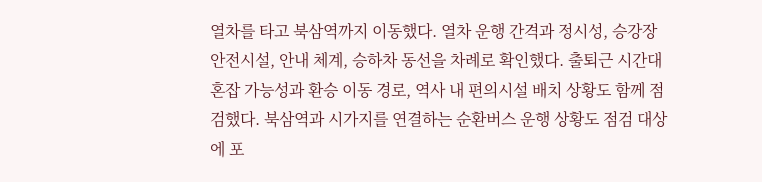열차를 타고 북삼역까지 이동했다. 열차 운행 간격과 정시성, 승강장 안전시설, 안내 체계, 승하차 동선을 차례로 확인했다. 출퇴근 시간대 혼잡 가능성과 환승 이동 경로, 역사 내 편의시설 배치 상황도 함께 점검했다. 북삼역과 시가지를 연결하는 순환버스 운행 상황도 점검 대상에 포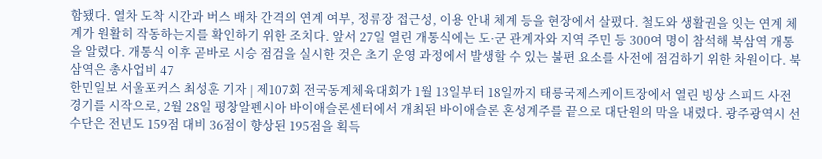함됐다. 열차 도착 시간과 버스 배차 간격의 연계 여부, 정류장 접근성, 이용 안내 체계 등을 현장에서 살폈다. 철도와 생활권을 잇는 연계 체계가 원활히 작동하는지를 확인하기 위한 조치다. 앞서 27일 열린 개통식에는 도·군 관계자와 지역 주민 등 300여 명이 참석해 북삼역 개통을 알렸다. 개통식 이후 곧바로 시승 점검을 실시한 것은 초기 운영 과정에서 발생할 수 있는 불편 요소를 사전에 점검하기 위한 차원이다. 북삼역은 총사업비 47
한민일보 서울포커스 최성훈 기자 | 제107회 전국동계체육대회가 1월 13일부터 18일까지 태릉국제스케이트장에서 열린 빙상 스피드 사전경기를 시작으로, 2월 28일 평창알펜시아 바이애슬론센터에서 개최된 바이애슬론 혼성계주를 끝으로 대단원의 막을 내렸다. 광주광역시 선수단은 전년도 159점 대비 36점이 향상된 195점을 획득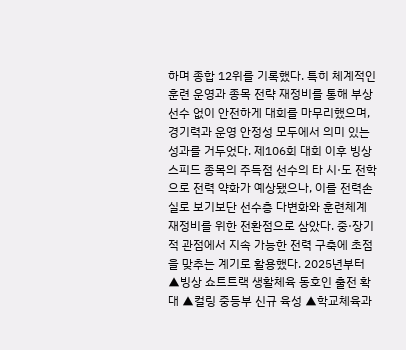하며 종합 12위를 기록했다. 특히 체계적인 훈련 운영과 종목 전략 재정비를 통해 부상 선수 없이 안전하게 대회를 마무리했으며, 경기력과 운영 안정성 모두에서 의미 있는 성과를 거두었다. 제106회 대회 이후 빙상 스피드 종목의 주득점 선수의 타 시·도 전학으로 전력 약화가 예상됐으나, 이를 전력손실로 보기보단 선수층 다변화와 훈련체계 재정비를 위한 전환점으로 삼았다. 중·장기적 관점에서 지속 가능한 전력 구축에 초점을 맞추는 계기로 활용했다. 2025년부터 ▲빙상 쇼트트랙 생활체육 동호인 출전 확대 ▲컬링 중등부 신규 육성 ▲학교체육과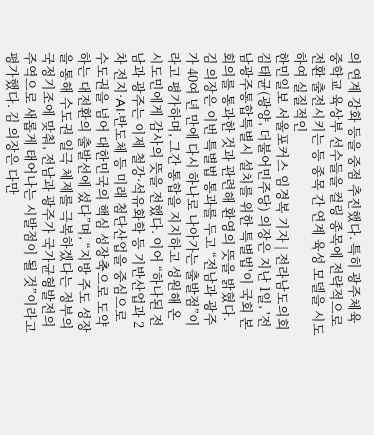의 연계 강화 등을 중점 추진했다. 특히 광주체육중학교 육상부 선수들을 컬링 종목에 전략적으로 전환 출전시키는 등 종목 간 연계 육성 모델을 시도하여 실질적인
한민일보 서울포커스 임경복 기자 | 전라남도의회 김태균(광양, 더불어민주당) 의장은 지난 1일, '전남광주통합특별시 설치를 위한 특별법'이 국회 본회의를 통과한 것과 관련해 환영의 뜻을 밝혔다. 김 의장은 이번 특별법 통과를 두고 “전남과 광주가 40여 년 만에 다시 하나로 나아가는 출발점”이라고 평가하며, 그간 통합을 지지하고 성원해 온 시도민에게 감사의 뜻을 전했다. 이어 “하나된 전남과 광주는 이제 철강·석유화학 등 기반산업과 2차 전지·AI·반도체 등 미래 첨단산업을 중심으로 수도권을 넘어 대한민국의 핵심 성장축으로 도약하는 대전환의 출발선에 섰다”며, “지방 주도 성장을 통해 수도권 일극 체제를 극복하겠다는 정부의 국정기조에 맞춰, 전남과 광주가 국가균형발전의 주역으로 새롭게 태어나는 시발점이 될 것”이라고 평가했다. 김 의장은 다만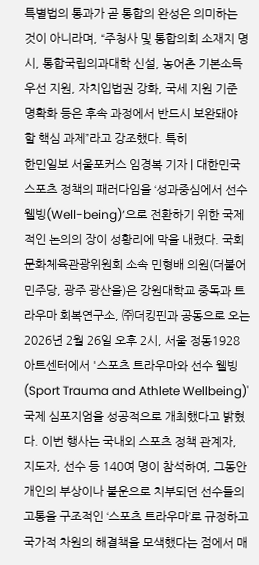특별법의 통과가 곧 통합의 완성은 의미하는 것이 아니라며, “주청사 및 통합의회 소재지 명시, 통합국립의과대학 신설, 농어촌 기본소득 우선 지원, 자치입법권 강화, 국세 지원 기준 명확화 등은 후속 과정에서 반드시 보완돼야 할 핵심 과제”라고 강조했다. 특히
한민일보 서울포커스 임경복 기자 | 대한민국 스포츠 정책의 패러다임을 ‘성과중심에서 선수 웰빙(Well-being)’으로 전환하기 위한 국제적인 논의의 장이 성황리에 막을 내렸다. 국회 문화체육관광위원회 소속 민형배 의원(더불어민주당, 광주 광산을)은 강원대학교 중독과 트라우마 회복연구소, ㈜더킹핀과 공동으로 오는 2026년 2월 26일 오후 2시, 서울 정동1928아트센터에서 '스포츠 트라우마와 선수 웰빙(Sport Trauma and Athlete Wellbeing)' 국제 심포지엄을 성공적으로 개최했다고 밝혔다. 이번 행사는 국내외 스포츠 정책 관계자, 지도자, 선수 등 140여 명이 참석하여, 그동안 개인의 부상이나 불운으로 치부되던 선수들의 고통을 구조적인 ‘스포츠 트라우마’로 규정하고 국가적 차원의 해결책을 모색했다는 점에서 매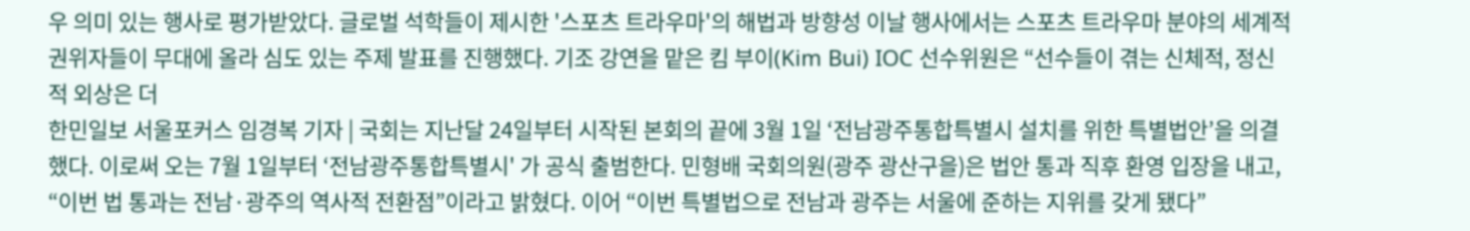우 의미 있는 행사로 평가받았다. 글로벌 석학들이 제시한 '스포츠 트라우마'의 해법과 방향성 이날 행사에서는 스포츠 트라우마 분야의 세계적 권위자들이 무대에 올라 심도 있는 주제 발표를 진행했다. 기조 강연을 맡은 킴 부이(Kim Bui) IOC 선수위원은 “선수들이 겪는 신체적, 정신적 외상은 더
한민일보 서울포커스 임경복 기자 | 국회는 지난달 24일부터 시작된 본회의 끝에 3월 1일 ‘전남광주통합특별시 설치를 위한 특별법안’을 의결했다. 이로써 오는 7월 1일부터 ‘전남광주통합특별시' 가 공식 출범한다. 민형배 국회의원(광주 광산구을)은 법안 통과 직후 환영 입장을 내고, “이번 법 통과는 전남·광주의 역사적 전환점”이라고 밝혔다. 이어 “이번 특별법으로 전남과 광주는 서울에 준하는 지위를 갖게 됐다”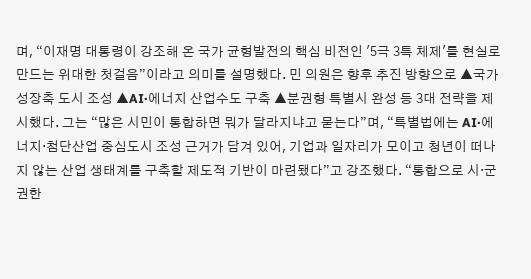며, “이재명 대통령이 강조해 온 국가 균형발전의 핵심 비전인 '5극 3특 체제'를 현실로 만드는 위대한 첫걸음”이라고 의미를 설명했다. 민 의원은 향후 추진 방향으로 ▲국가성장축 도시 조성 ▲AI·에너지 산업수도 구축 ▲분권형 특별시 완성 등 3대 전략을 제시했다. 그는 “많은 시민이 통합하면 뭐가 달라지냐고 묻는다”며, “특별법에는 AI·에너지·첨단산업 중심도시 조성 근거가 담겨 있어, 기업과 일자리가 모이고 청년이 떠나지 않는 산업 생태계를 구축할 제도적 기반이 마련됐다”고 강조했다. “통합으로 시·군 권한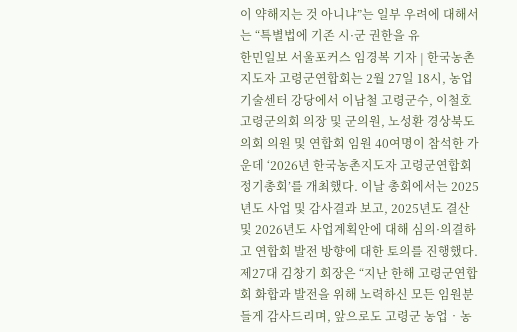이 약해지는 것 아니냐”는 일부 우려에 대해서는 “특별법에 기존 시·군 권한을 유
한민일보 서울포커스 임경복 기자 | 한국농촌지도자 고령군연합회는 2월 27일 18시, 농업기술센터 강당에서 이남철 고령군수, 이철호 고령군의회 의장 및 군의원, 노성환 경상북도의회 의원 및 연합회 임원 40여명이 참석한 가운데 ‘2026년 한국농촌지도자 고령군연합회 정기총회’를 개최했다. 이날 총회에서는 2025년도 사업 및 감사결과 보고, 2025년도 결산 및 2026년도 사업계획안에 대해 심의·의결하고 연합회 발전 방향에 대한 토의를 진행했다. 제27대 김창기 회장은 “지난 한해 고령군연합회 화합과 발전을 위해 노력하신 모든 임원분들게 감사드리며, 앞으로도 고령군 농업‧농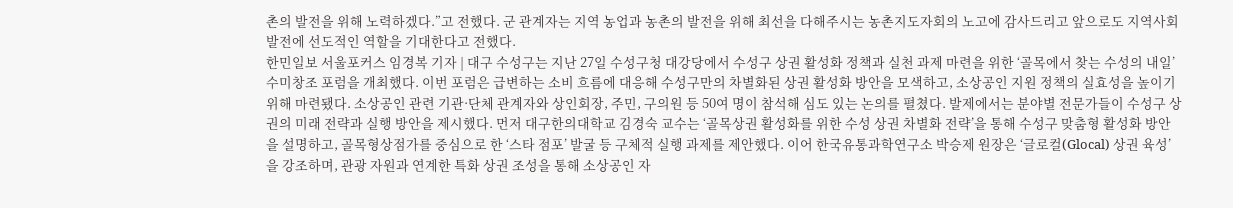촌의 발전을 위해 노력하겠다.”고 전했다. 군 관계자는 지역 농업과 농촌의 발전을 위해 최선을 다해주시는 농촌지도자회의 노고에 감사드리고 앞으로도 지역사회 발전에 선도적인 역할을 기대한다고 전했다.
한민일보 서울포커스 임경복 기자 | 대구 수성구는 지난 27일 수성구청 대강당에서 수성구 상권 활성화 정책과 실천 과제 마련을 위한 ‘골목에서 찾는 수성의 내일’ 수미창조 포럼을 개최했다. 이번 포럼은 급변하는 소비 흐름에 대응해 수성구만의 차별화된 상권 활성화 방안을 모색하고, 소상공인 지원 정책의 실효성을 높이기 위해 마련됐다. 소상공인 관련 기관·단체 관계자와 상인회장, 주민, 구의원 등 50여 명이 참석해 심도 있는 논의를 펼쳤다. 발제에서는 분야별 전문가들이 수성구 상권의 미래 전략과 실행 방안을 제시했다. 먼저 대구한의대학교 김경숙 교수는 ‘골목상권 활성화를 위한 수성 상권 차별화 전략’을 통해 수성구 맞춤형 활성화 방안을 설명하고, 골목형상점가를 중심으로 한 ‘스타 점포’ 발굴 등 구체적 실행 과제를 제안했다. 이어 한국유통과학연구소 박승제 원장은 ‘글로컬(Glocal) 상권 육성’을 강조하며, 관광 자원과 연계한 특화 상권 조성을 통해 소상공인 자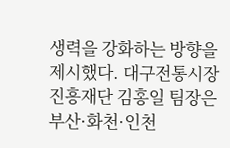생력을 강화하는 방향을 제시했다. 대구전통시장진흥재단 김홍일 팀장은 부산·화천·인천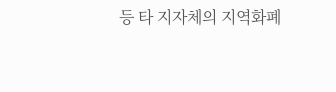등 타 지자체의 지역화폐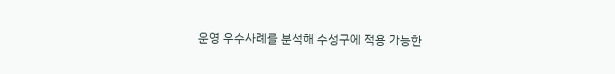운영 우수사례를 분석해 수성구에 적용 가능한